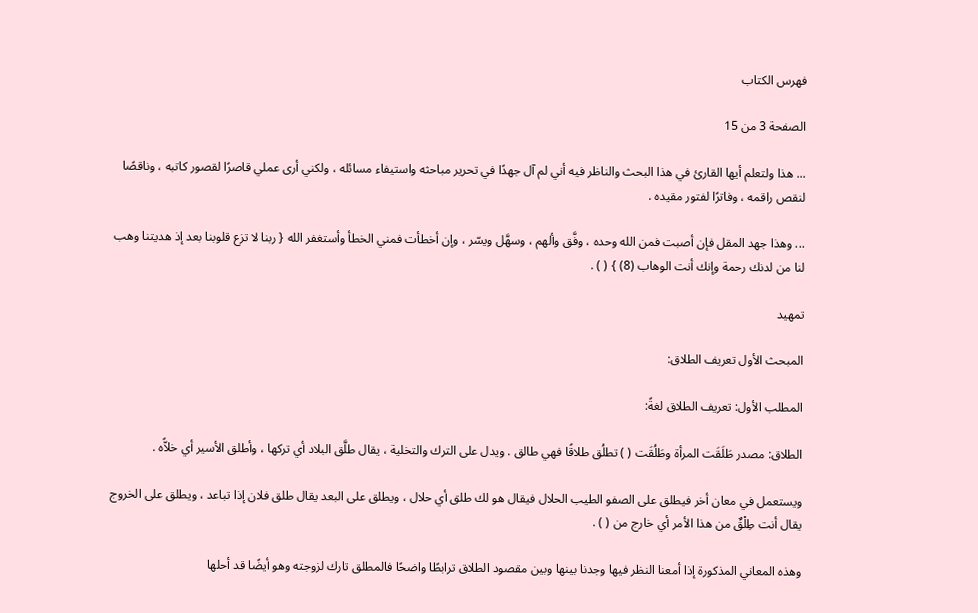فهرس الكتاب

الصفحة 3 من 15

... هذا ولتعلم أيها القارئ في هذا البحث والناظر فيه أني لم آل جهدًا في تحرير مباحثه واستيفاء مسائله ، ولكني أرى عملي قاصرًا لقصور كاتبه ، وناقصًا لنقص راقمه ، وفاترًا لفتور مقيده .

... وهذا جهد المقل فإن أصبت فمن الله وحده ، وفَّق وألهم ، وسهَّل ويسّر ، وإن أخطأت فمني الخطأ وأستغفر الله { ربنا لا تزع قلوبنا بعد إذ هديتنا وهب لنا من لدنك رحمة وإنك أنت الوهاب (8) } ( ) .

تمهيد

المبحث الأول تعريف الطلاق:

المطلب الأول: تعريف الطلاق لغةً:

الطلاق: مصدر طَلَقَت المرأة وطَلُقَت ( ) تطلُق طلاقًا فهي طالق . ويدل على الترك والتخلية ، يقال طلَّق البلاد أي تركها ، وأطلق الأسير أي خلاًّه .

ويستعمل في معان أخر فيطلق على الصفو الطيب الحلال فيقال هو لك طلق أي حلال ، ويطلق على البعد يقال طلق فلان إذا تباعد ، ويطلق على الخروج يقال أنت طِلْقٌ من هذا الأمر أي خارج من ( ) .

وهذه المعاني المذكورة إذا أمعنا النظر فيها وجدنا بينها وبين مقصود الطلاق ترابطًا واضحًا فالمطلق تارك لزوجته وهو أيضًا قد أحلها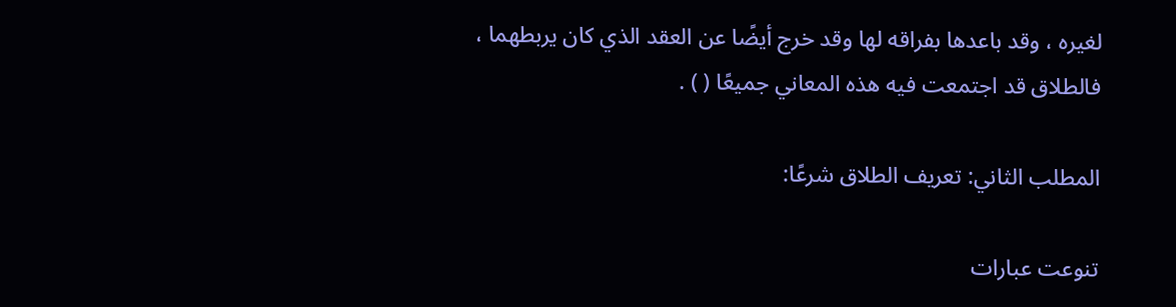لغيره ، وقد باعدها بفراقه لها وقد خرج أيضًا عن العقد الذي كان يربطهما ، فالطلاق قد اجتمعت فيه هذه المعاني جميعًا ( ) .

المطلب الثاني: تعريف الطلاق شرعًا:

تنوعت عبارات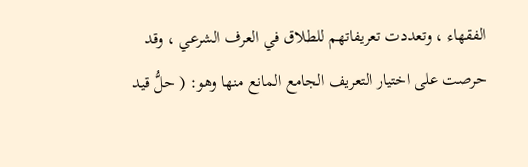الفقهاء ، وتعددت تعريفاتهم للطلاق في العرف الشرعي ، وقد حرصت على اختيار التعريف الجامع المانع منها وهو: ( حلُّ قيد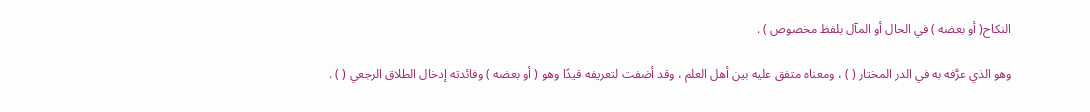النكاح( أو بعضه ) في الحال أو المآل بلفظ مخصوص ) .

وهو الذي عرَّفه به في الدر المختار ( ) ، ومعناه متفق عليه بين أهل العلم ، وقد أضفت لتعريفه قيدًا وهو ( أو بعضه ) وفائدته إدخال الطلاق الرجعي ( ) .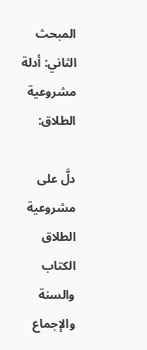المبحث الثاني: أدلة مشروعية الطلاق:

دلَّ على مشروعية الطلاق الكتاب والسنة والإجماع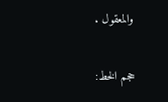والمعقول .

حجم الخط: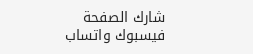شارك الصفحة
فيسبوك واتساب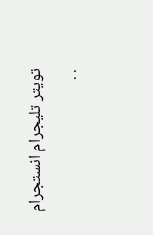تويتر تليجرام انستجرام
. .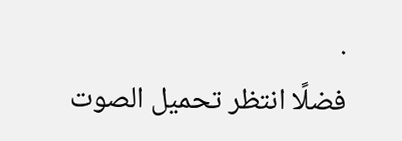.
فضلًا انتظر تحميل الصوت